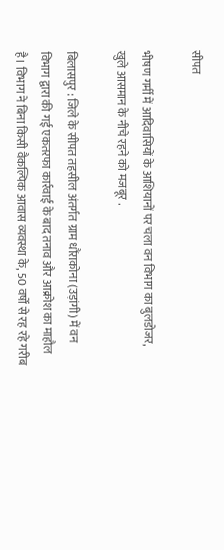सीपत

भीषण गर्मी में आदिवासियों के आशियानों पर चला वन विभाग का बुलडोजर, खुले आसमान के नीचे रहने को मजबूर .

बिलासपुर : जिले के सीपत तहसील अंतर्गत ग्राम धौंराकोना (उड़ांगी) में वन विभाग द्वारा की गई एकतरफा कार्रवाई के बाद तनाव और आक्रोश का माहौल है। विभाग ने बिना किसी वैकल्पिक आवास व्यवस्था के, 50 वर्षों से रह रहे गरीब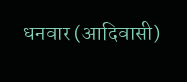धनवार (आदिवासी)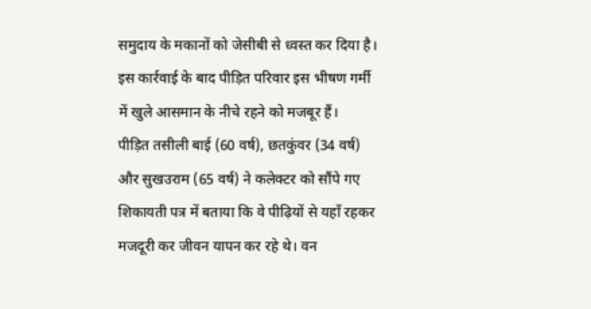समुदाय के मकानों को जेसीबी से ध्वस्त कर दिया है। इस कार्रवाई के बाद पीड़ित परिवार इस भीषण गर्मी में खुले आसमान के नीचे रहने को मजबूर हैं।
पीड़ित तसीली बाई (60 वर्ष), छतकुंवर (34 वर्ष) और सुखउराम (65 वर्ष) ने कलेक्टर को सौंपे गए शिकायती पत्र में बताया कि वे पीढ़ियों से यहाँ रहकर मजदूरी कर जीवन यापन कर रहे थे। वन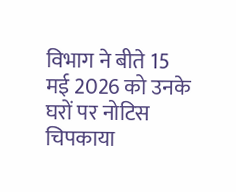विभाग ने बीते 15 मई 2026 को उनके घरों पर नोटिस चिपकाया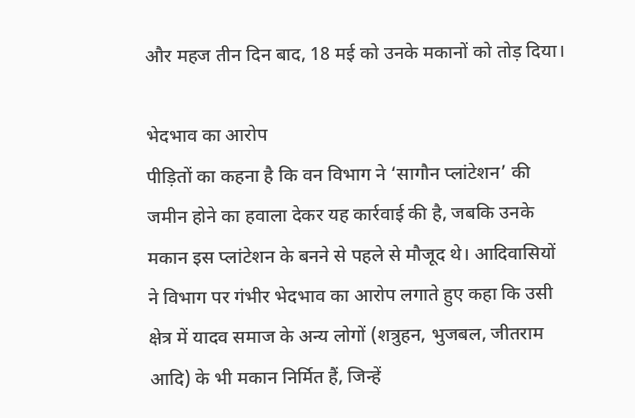और महज तीन दिन बाद, 18 मई को उनके मकानों को तोड़ दिया।

भेदभाव का आरोप
पीड़ितों का कहना है कि वन विभाग ने ‘सागौन प्लांटेशन’ की जमीन होने का हवाला देकर यह कार्रवाई की है, जबकि उनके मकान इस प्लांटेशन के बनने से पहले से मौजूद थे। आदिवासियों ने विभाग पर गंभीर भेदभाव का आरोप लगाते हुए कहा कि उसी क्षेत्र में यादव समाज के अन्य लोगों (शत्रुहन, भुजबल, जीतराम आदि) के भी मकान निर्मित हैं, जिन्हें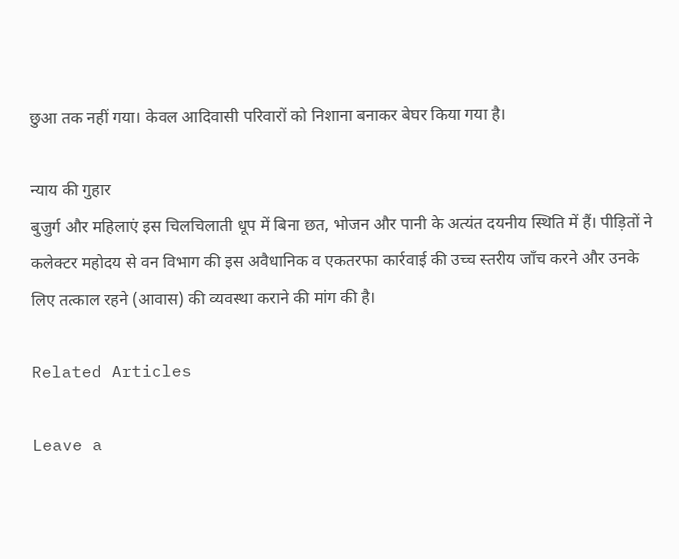छुआ तक नहीं गया। केवल आदिवासी परिवारों को निशाना बनाकर बेघर किया गया है।

न्याय की गुहार
बुजुर्ग और महिलाएं इस चिलचिलाती धूप में बिना छत, भोजन और पानी के अत्यंत दयनीय स्थिति में हैं। पीड़ितों ने कलेक्टर महोदय से वन विभाग की इस अवैधानिक व एकतरफा कार्रवाई की उच्च स्तरीय जाँच करने और उनके लिए तत्काल रहने (आवास) की व्यवस्था कराने की मांग की है।

Related Articles

Leave a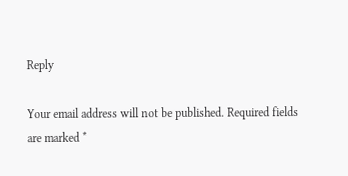Reply

Your email address will not be published. Required fields are marked *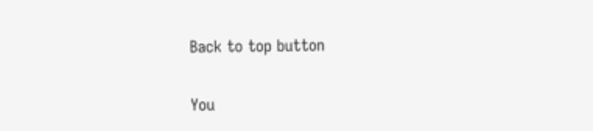Back to top button

You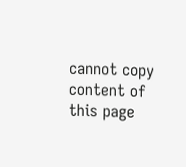cannot copy content of this page